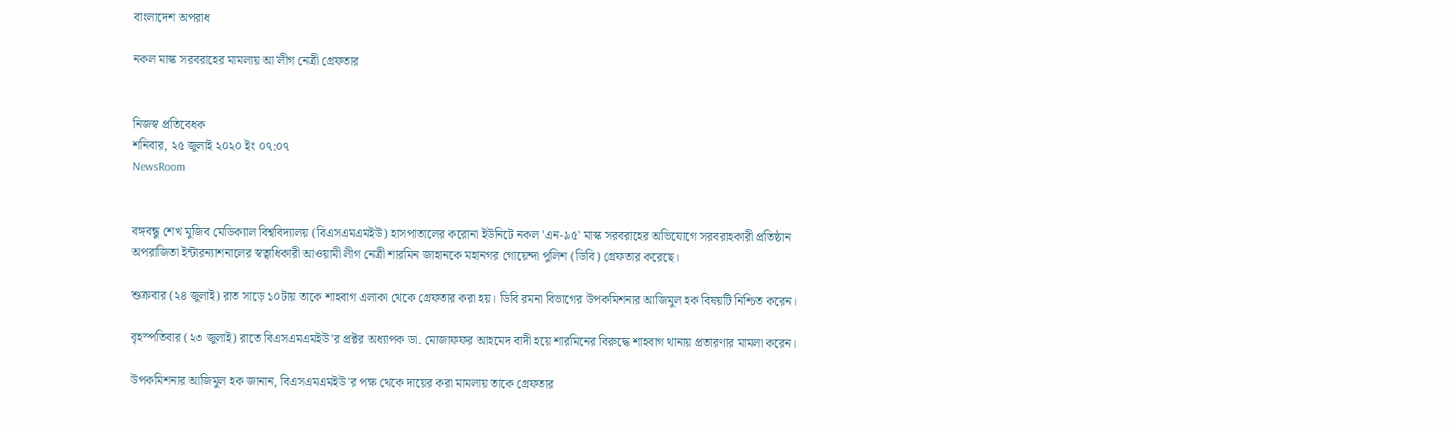বাংলাদেশ অপরাধ

নকল মাস্ক সরবরাহের মামলায় আ'লীগ নেত্রী গ্রেফতার


নিজস্ব প্রতিবেধক
শনিবার, ২৫ জুলাই ২০২০ ইং ০৭:০৭
NewsRoom


বঙ্গবন্ধু শেখ মুজিব মেডিক্যাল বিশ্ববিদ্যালয় (বিএসএমএমইউ) হাসপাতালের করোনা ইউনিটে নকল 'এন-৯৫' মাস্ক সরবরাহের অভিযোগে সরবরাহকারী প্রতিষ্ঠান অপরাজিতা ইন্টারন্যাশনালের স্বত্বাধিকারী আওয়ামী লীগ নেত্রী শারমিন জাহানকে মহানগর গোয়েন্দা পুলিশ (ডিবি) গ্রেফতার করেছে।

শুক্রবার (২৪ জুলাই) রাত সাড়ে ১০টায় তাকে শাহবাগ এলাকা থেকে গ্রেফতার করা হয়। ডিবি রমনা বিভাগের উপকমিশনার আজিমুল হক বিষয়টি নিশ্চিত করেন।

বৃহস্পতিবার (২৩ জুলাই) রাতে বিএসএমএমইউ'র প্রক্টর অধ্যাপক ডা. মোজাফফর আহমেদ বাদী হয়ে শারমিনের বিরুদ্ধে শাহবাগ থানায় প্রতারণার মামলা করেন।

উপকমিশনার আজিমুল হক জানান, বিএসএমএমইউ'র পক্ষ থেকে দায়ের করা মামলায় তাকে গ্রেফতার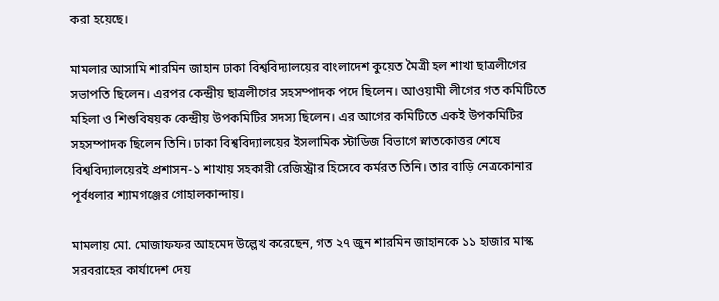করা হয়েছে।

মামলার আসামি শারমিন জাহান ঢাকা বিশ্ববিদ্যালয়ের বাংলাদেশ কুয়েত মৈত্রী হল শাখা ছাত্রলীগের সভাপতি ছিলেন। এরপর কেন্দ্রীয় ছাত্রলীগের সহসম্পাদক পদে ছিলেন। আওয়ামী লীগের গত কমিটিতে মহিলা ও শিশুবিষয়ক কেন্দ্রীয় উপকমিটির সদস্য ছিলেন। এর আগের কমিটিতে একই উপকমিটির সহসম্পাদক ছিলেন তিনি। ঢাকা বিশ্ববিদ্যালয়ের ইসলামিক স্টাডিজ বিভাগে স্নাতকোত্তর শেষে বিশ্ববিদ্যালয়েরই প্রশাসন-১ শাখায় সহকারী রেজিস্ট্রার হিসেবে কর্মরত তিনি। তার বাড়ি নেত্রকোনার পূর্বধলার শ্যামগঞ্জের গোহালকান্দায়।

মামলায় মো. মোজাফফর আহমেদ উল্লেখ করেছেন, গত ২৭ জুন শারমিন জাহানকে ১১ হাজার মাস্ক সরবরাহের কার্যাদেশ দেয়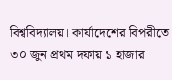বিশ্ববিদ্যালয়। কার্যাদেশের বিপরীতে ৩০ জুন প্রথম দফায় ১ হাজার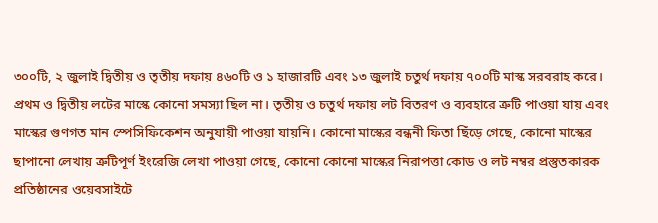৩০০টি, ২ জুলাই দ্বিতীয় ও তৃতীয় দফায় ৪৬০টি ও ১ হাজারটি এবং ১৩ জুলাই চতুর্থ দফায় ৭০০টি মাস্ক সরবরাহ করে। প্রথম ও দ্বিতীয় লটের মাস্কে কোনো সমস্যা ছিল না। তৃতীয় ও চতুর্থ দফায় লট বিতরণ ও ব্যবহারে ত্রুটি পাওয়া যায় এবং মাস্কের গুণগত মান স্পেসিফিকেশন অনুযায়ী পাওয়া যায়নি। কোনো মাস্কের বন্ধনী ফিতা ছিঁড়ে গেছে, কোনো মাস্কের ছাপানো লেখায় ত্রুটিপূর্ণ ইংরেজি লেখা পাওয়া গেছে, কোনো কোনো মাস্কের নিরাপত্তা কোড ও লট নম্বর প্রস্তুতকারক প্রতিষ্ঠানের ওয়েবসাইটে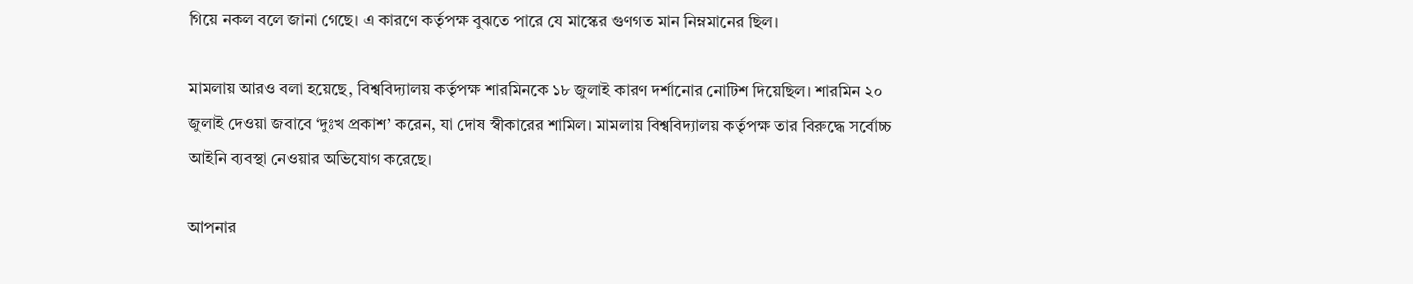গিয়ে নকল বলে জানা গেছে। এ কারণে কর্তৃপক্ষ বুঝতে পারে যে মাস্কের গুণগত মান নিম্নমানের ছিল।

মামলায় আরও বলা হয়েছে, বিশ্ববিদ্যালয় কর্তৃপক্ষ শারমিনকে ১৮ জুলাই কারণ দর্শানোর নোটিশ দিয়েছিল। শারমিন ২০ জুলাই দেওয়া জবাবে ‘দুঃখ প্রকাশ’ করেন, যা দোষ স্বীকারের শামিল। মামলায় বিশ্ববিদ্যালয় কর্তৃপক্ষ তার বিরুদ্ধে সর্বোচ্চ আইনি ব্যবস্থা নেওয়ার অভিযোগ করেছে।

আপনার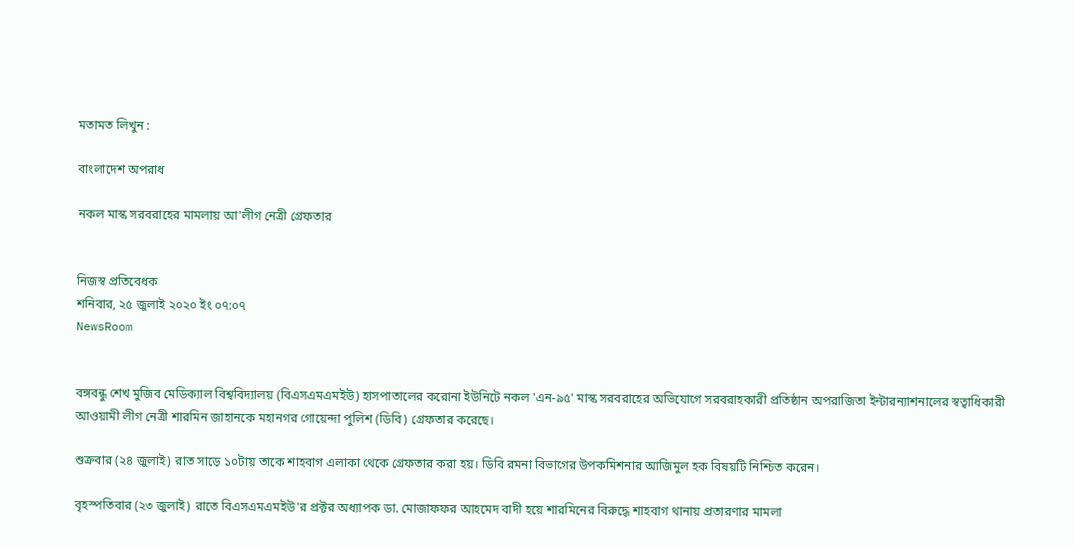মতামত লিখুন :

বাংলাদেশ অপরাধ

নকল মাস্ক সরবরাহের মামলায় আ'লীগ নেত্রী গ্রেফতার


নিজস্ব প্রতিবেধক
শনিবার, ২৫ জুলাই ২০২০ ইং ০৭:০৭
NewsRoom


বঙ্গবন্ধু শেখ মুজিব মেডিক্যাল বিশ্ববিদ্যালয় (বিএসএমএমইউ) হাসপাতালের করোনা ইউনিটে নকল 'এন-৯৫' মাস্ক সরবরাহের অভিযোগে সরবরাহকারী প্রতিষ্ঠান অপরাজিতা ইন্টারন্যাশনালের স্বত্বাধিকারী আওয়ামী লীগ নেত্রী শারমিন জাহানকে মহানগর গোয়েন্দা পুলিশ (ডিবি) গ্রেফতার করেছে।

শুক্রবার (২৪ জুলাই) রাত সাড়ে ১০টায় তাকে শাহবাগ এলাকা থেকে গ্রেফতার করা হয়। ডিবি রমনা বিভাগের উপকমিশনার আজিমুল হক বিষয়টি নিশ্চিত করেন।

বৃহস্পতিবার (২৩ জুলাই) রাতে বিএসএমএমইউ'র প্রক্টর অধ্যাপক ডা. মোজাফফর আহমেদ বাদী হয়ে শারমিনের বিরুদ্ধে শাহবাগ থানায় প্রতারণার মামলা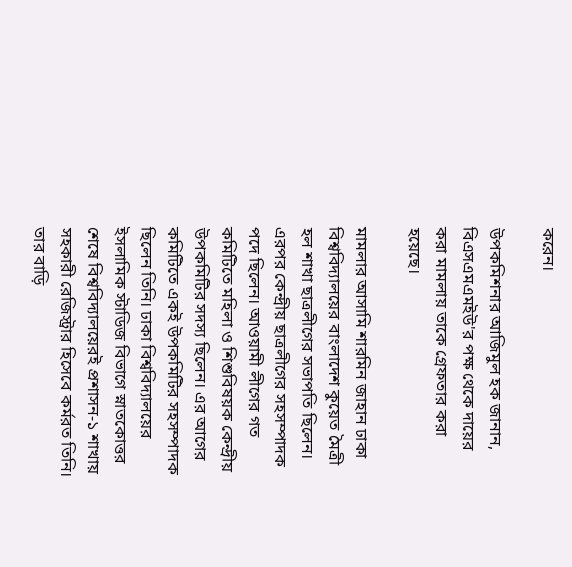করেন।

উপকমিশনার আজিমুল হক জানান, বিএসএমএমইউ'র পক্ষ থেকে দায়ের করা মামলায় তাকে গ্রেফতার করা হয়েছে।

মামলার আসামি শারমিন জাহান ঢাকা বিশ্ববিদ্যালয়ের বাংলাদেশ কুয়েত মৈত্রী হল শাখা ছাত্রলীগের সভাপতি ছিলেন। এরপর কেন্দ্রীয় ছাত্রলীগের সহসম্পাদক পদে ছিলেন। আওয়ামী লীগের গত কমিটিতে মহিলা ও শিশুবিষয়ক কেন্দ্রীয় উপকমিটির সদস্য ছিলেন। এর আগের কমিটিতে একই উপকমিটির সহসম্পাদক ছিলেন তিনি। ঢাকা বিশ্ববিদ্যালয়ের ইসলামিক স্টাডিজ বিভাগে স্নাতকোত্তর শেষে বিশ্ববিদ্যালয়েরই প্রশাসন-১ শাখায় সহকারী রেজিস্ট্রার হিসেবে কর্মরত তিনি। তার বাড়ি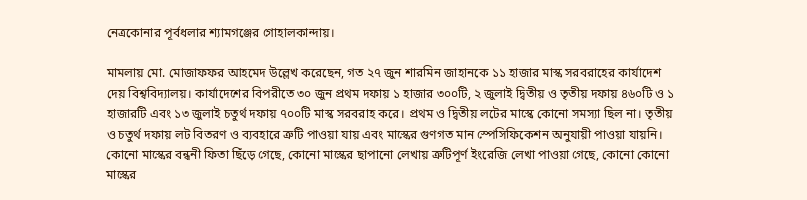নেত্রকোনার পূর্বধলার শ্যামগঞ্জের গোহালকান্দায়।

মামলায় মো. মোজাফফর আহমেদ উল্লেখ করেছেন, গত ২৭ জুন শারমিন জাহানকে ১১ হাজার মাস্ক সরবরাহের কার্যাদেশ দেয় বিশ্ববিদ্যালয়। কার্যাদেশের বিপরীতে ৩০ জুন প্রথম দফায় ১ হাজার ৩০০টি, ২ জুলাই দ্বিতীয় ও তৃতীয় দফায় ৪৬০টি ও ১ হাজারটি এবং ১৩ জুলাই চতুর্থ দফায় ৭০০টি মাস্ক সরবরাহ করে। প্রথম ও দ্বিতীয় লটের মাস্কে কোনো সমস্যা ছিল না। তৃতীয় ও চতুর্থ দফায় লট বিতরণ ও ব্যবহারে ত্রুটি পাওয়া যায় এবং মাস্কের গুণগত মান স্পেসিফিকেশন অনুযায়ী পাওয়া যায়নি। কোনো মাস্কের বন্ধনী ফিতা ছিঁড়ে গেছে, কোনো মাস্কের ছাপানো লেখায় ত্রুটিপূর্ণ ইংরেজি লেখা পাওয়া গেছে, কোনো কোনো মাস্কের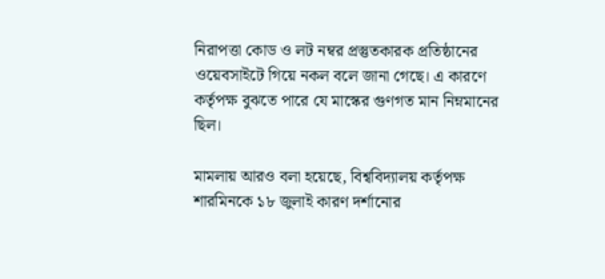নিরাপত্তা কোড ও লট নম্বর প্রস্তুতকারক প্রতিষ্ঠানের ওয়েবসাইটে গিয়ে নকল বলে জানা গেছে। এ কারণে কর্তৃপক্ষ বুঝতে পারে যে মাস্কের গুণগত মান নিম্নমানের ছিল।

মামলায় আরও বলা হয়েছে, বিশ্ববিদ্যালয় কর্তৃপক্ষ শারমিনকে ১৮ জুলাই কারণ দর্শানোর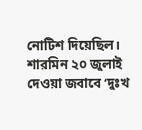নোটিশ দিয়েছিল। শারমিন ২০ জুলাই দেওয়া জবাবে ‘দুঃখ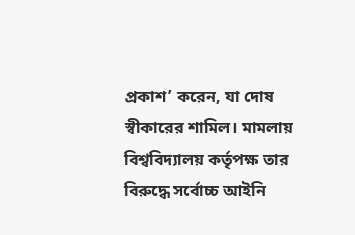প্রকাশ’ করেন, যা দোষ স্বীকারের শামিল। মামলায় বিশ্ববিদ্যালয় কর্তৃপক্ষ তার বিরুদ্ধে সর্বোচ্চ আইনি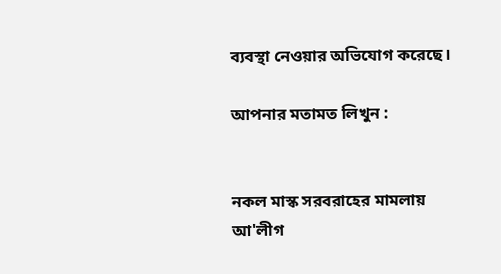ব্যবস্থা নেওয়ার অভিযোগ করেছে।

আপনার মতামত লিখুন :


নকল মাস্ক সরবরাহের মামলায় আ'লীগ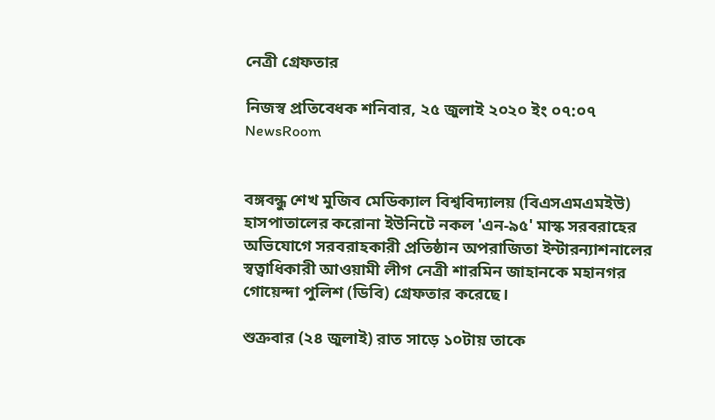নেত্রী গ্রেফতার

নিজস্ব প্রতিবেধক শনিবার, ২৫ জুলাই ২০২০ ইং ০৭:০৭ NewsRoom


বঙ্গবন্ধু শেখ মুজিব মেডিক্যাল বিশ্ববিদ্যালয় (বিএসএমএমইউ) হাসপাতালের করোনা ইউনিটে নকল 'এন-৯৫' মাস্ক সরবরাহের অভিযোগে সরবরাহকারী প্রতিষ্ঠান অপরাজিতা ইন্টারন্যাশনালের স্বত্বাধিকারী আওয়ামী লীগ নেত্রী শারমিন জাহানকে মহানগর গোয়েন্দা পুলিশ (ডিবি) গ্রেফতার করেছে।

শুক্রবার (২৪ জুলাই) রাত সাড়ে ১০টায় তাকে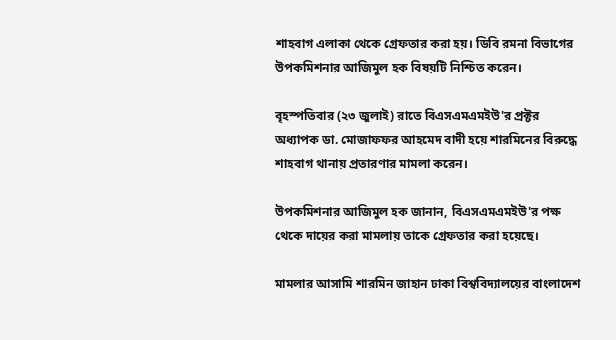শাহবাগ এলাকা থেকে গ্রেফতার করা হয়। ডিবি রমনা বিভাগের উপকমিশনার আজিমুল হক বিষয়টি নিশ্চিত করেন।

বৃহস্পতিবার (২৩ জুলাই) রাতে বিএসএমএমইউ'র প্রক্টর অধ্যাপক ডা. মোজাফফর আহমেদ বাদী হয়ে শারমিনের বিরুদ্ধে শাহবাগ থানায় প্রতারণার মামলা করেন।

উপকমিশনার আজিমুল হক জানান, বিএসএমএমইউ'র পক্ষ থেকে দায়ের করা মামলায় তাকে গ্রেফতার করা হয়েছে।

মামলার আসামি শারমিন জাহান ঢাকা বিশ্ববিদ্যালয়ের বাংলাদেশ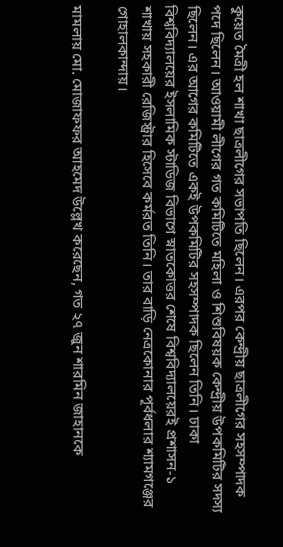কুয়েত মৈত্রী হল শাখা ছাত্রলীগের সভাপতি ছিলেন। এরপর কেন্দ্রীয় ছাত্রলীগের সহসম্পাদক পদে ছিলেন। আওয়ামী লীগের গত কমিটিতে মহিলা ও শিশুবিষয়ক কেন্দ্রীয় উপকমিটির সদস্য ছিলেন। এর আগের কমিটিতে একই উপকমিটির সহসম্পাদক ছিলেন তিনি। ঢাকা বিশ্ববিদ্যালয়ের ইসলামিক স্টাডিজ বিভাগে স্নাতকোত্তর শেষে বিশ্ববিদ্যালয়েরই প্রশাসন-১ শাখায় সহকারী রেজিস্ট্রার হিসেবে কর্মরত তিনি। তার বাড়ি নেত্রকোনার পূর্বধলার শ্যামগঞ্জের গোহালকান্দায়।

মামলায় মো. মোজাফফর আহমেদ উল্লেখ করেছেন, গত ২৭ জুন শারমিন জাহানকে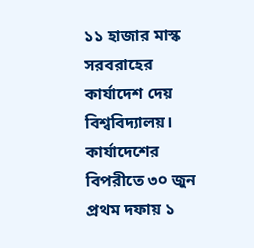১১ হাজার মাস্ক সরবরাহের কার্যাদেশ দেয় বিশ্ববিদ্যালয়। কার্যাদেশের বিপরীতে ৩০ জুন প্রথম দফায় ১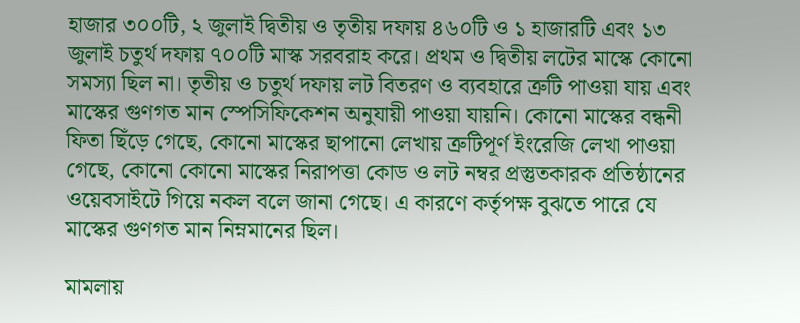হাজার ৩০০টি, ২ জুলাই দ্বিতীয় ও তৃতীয় দফায় ৪৬০টি ও ১ হাজারটি এবং ১৩ জুলাই চতুর্থ দফায় ৭০০টি মাস্ক সরবরাহ করে। প্রথম ও দ্বিতীয় লটের মাস্কে কোনো সমস্যা ছিল না। তৃতীয় ও চতুর্থ দফায় লট বিতরণ ও ব্যবহারে ত্রুটি পাওয়া যায় এবং মাস্কের গুণগত মান স্পেসিফিকেশন অনুযায়ী পাওয়া যায়নি। কোনো মাস্কের বন্ধনী ফিতা ছিঁড়ে গেছে, কোনো মাস্কের ছাপানো লেখায় ত্রুটিপূর্ণ ইংরেজি লেখা পাওয়া গেছে, কোনো কোনো মাস্কের নিরাপত্তা কোড ও লট নম্বর প্রস্তুতকারক প্রতিষ্ঠানের ওয়েবসাইটে গিয়ে নকল বলে জানা গেছে। এ কারণে কর্তৃপক্ষ বুঝতে পারে যে মাস্কের গুণগত মান নিম্নমানের ছিল।

মামলায়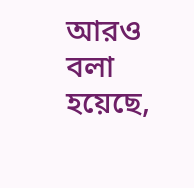আরও বলা হয়েছে,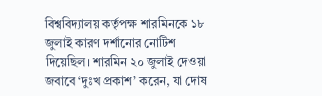বিশ্ববিদ্যালয় কর্তৃপক্ষ শারমিনকে ১৮ জুলাই কারণ দর্শানোর নোটিশ দিয়েছিল। শারমিন ২০ জুলাই দেওয়া জবাবে ‘দুঃখ প্রকাশ’ করেন, যা দোষ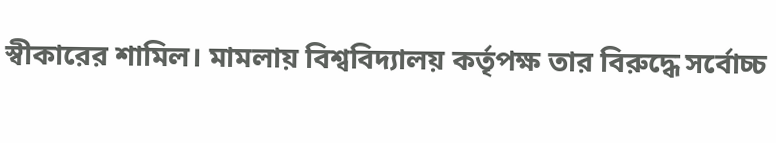স্বীকারের শামিল। মামলায় বিশ্ববিদ্যালয় কর্তৃপক্ষ তার বিরুদ্ধে সর্বোচ্চ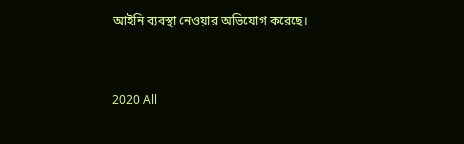আইনি ব্যবস্থা নেওয়ার অভিযোগ করেছে।


2020 All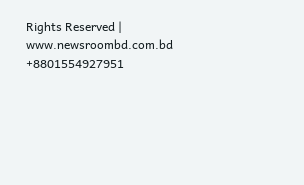Rights Reserved | www.newsroombd.com.bd
+8801554927951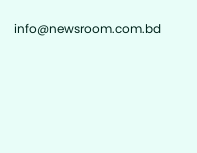info@newsroom.com.bd